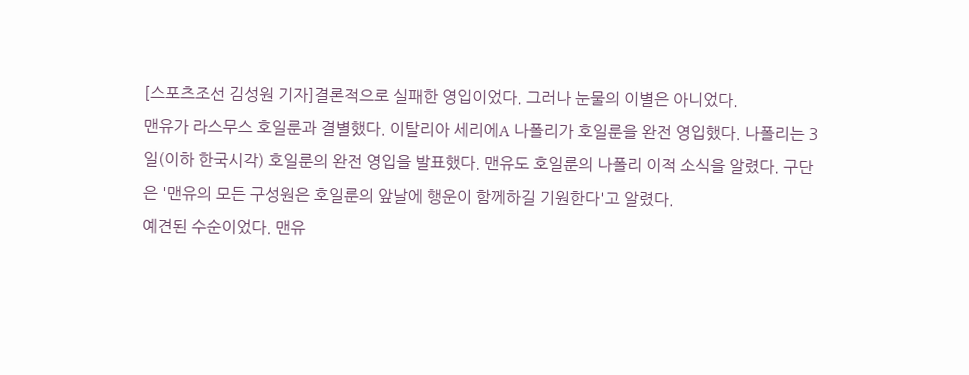[스포츠조선 김성원 기자]결론적으로 실패한 영입이었다. 그러나 눈물의 이별은 아니었다.
맨유가 라스무스 호일룬과 결별했다. 이탈리아 세리에A 나폴리가 호일룬을 완전 영입했다. 나폴리는 3일(이하 한국시각) 호일룬의 완전 영입을 발표했다. 맨유도 호일룬의 나폴리 이적 소식을 알렸다. 구단은 '맨유의 모든 구성원은 호일룬의 앞날에 행운이 함께하길 기원한다'고 알렸다.
예견된 수순이었다. 맨유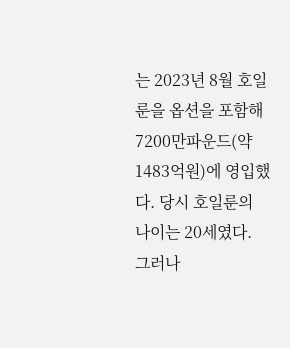는 2023년 8월 호일룬을 옵션을 포함해 7200만파운드(약 1483억원)에 영입했다. 당시 호일룬의 나이는 20세였다. 그러나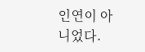인연이 아니었다.